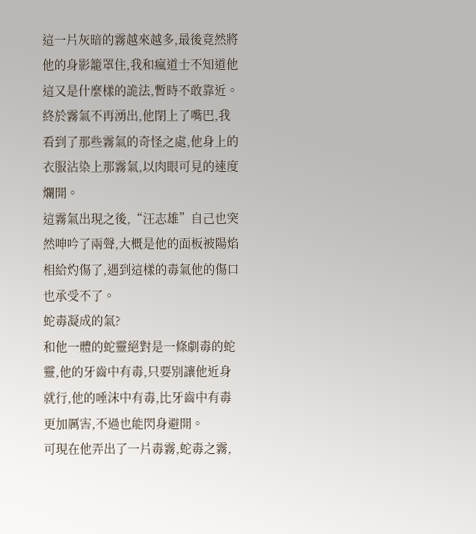這一片灰暗的霧越來越多,最後竟然將他的身影籠罩住,我和瘋道士不知道他這又是什麼樣的詭法,暫時不敢靠近。
終於霧氣不再湧出,他閉上了嘴巴,我看到了那些霧氣的奇怪之處,他身上的衣服沾染上那霧氣,以肉眼可見的速度爛開。
這霧氣出現之後,“汪志雄”自己也突然呻吟了兩聲,大概是他的面板被陽焰相給灼傷了,遇到這樣的毒氣他的傷口也承受不了。
蛇毒凝成的氣?
和他一體的蛇靈絕對是一條劇毒的蛇靈,他的牙齒中有毒,只要別讓他近身就行,他的唾沫中有毒,比牙齒中有毒更加厲害,不過也能閃身避開。
可現在他弄出了一片毒霧,蛇毒之霧,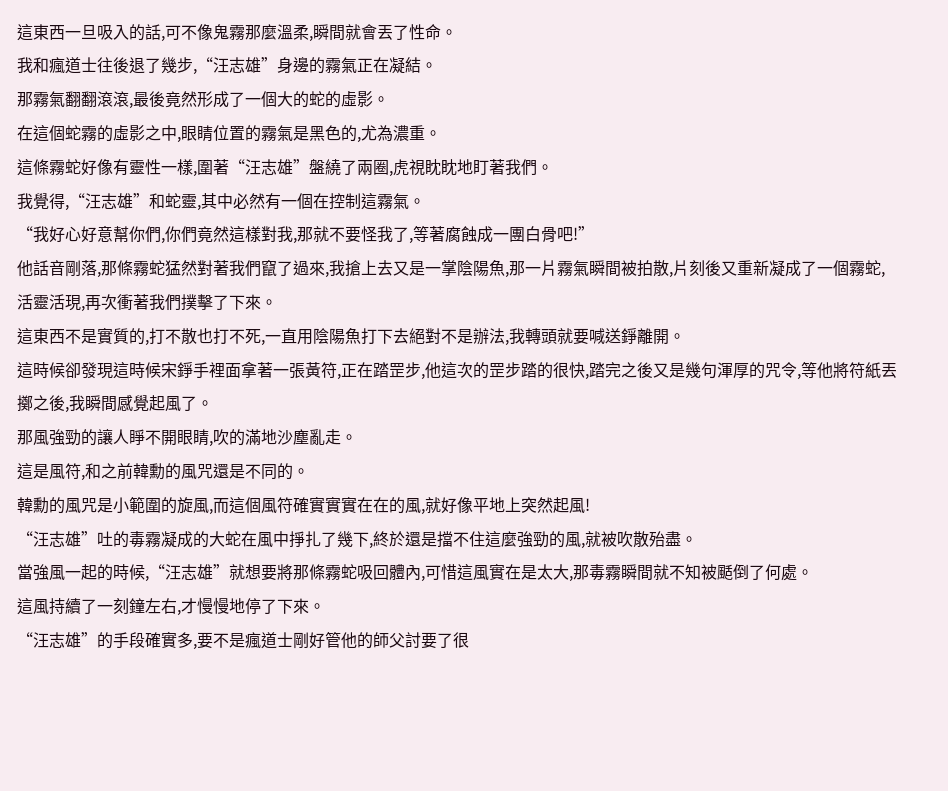這東西一旦吸入的話,可不像鬼霧那麼溫柔,瞬間就會丟了性命。
我和瘋道士往後退了幾步,“汪志雄”身邊的霧氣正在凝結。
那霧氣翻翻滾滾,最後竟然形成了一個大的蛇的虛影。
在這個蛇霧的虛影之中,眼睛位置的霧氣是黑色的,尤為濃重。
這條霧蛇好像有靈性一樣,圍著“汪志雄”盤繞了兩圈,虎視眈眈地盯著我們。
我覺得,“汪志雄”和蛇靈,其中必然有一個在控制這霧氣。
“我好心好意幫你們,你們竟然這樣對我,那就不要怪我了,等著腐蝕成一團白骨吧!”
他話音剛落,那條霧蛇猛然對著我們竄了過來,我搶上去又是一掌陰陽魚,那一片霧氣瞬間被拍散,片刻後又重新凝成了一個霧蛇,活靈活現,再次衝著我們撲擊了下來。
這東西不是實質的,打不散也打不死,一直用陰陽魚打下去絕對不是辦法,我轉頭就要喊送錚離開。
這時候卻發現這時候宋錚手裡面拿著一張黃符,正在踏罡步,他這次的罡步踏的很快,踏完之後又是幾句渾厚的咒令,等他將符紙丟擲之後,我瞬間感覺起風了。
那風強勁的讓人睜不開眼睛,吹的滿地沙塵亂走。
這是風符,和之前韓勳的風咒還是不同的。
韓勳的風咒是小範圍的旋風,而這個風符確實實實在在的風,就好像平地上突然起風!
“汪志雄”吐的毒霧凝成的大蛇在風中掙扎了幾下,終於還是擋不住這麼強勁的風,就被吹散殆盡。
當強風一起的時候,“汪志雄”就想要將那條霧蛇吸回體內,可惜這風實在是太大,那毒霧瞬間就不知被颳倒了何處。
這風持續了一刻鐘左右,才慢慢地停了下來。
“汪志雄”的手段確實多,要不是瘋道士剛好管他的師父討要了很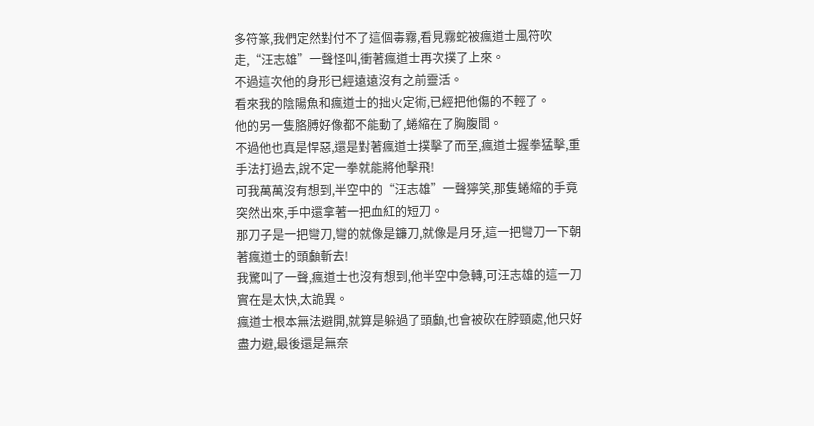多符篆,我們定然對付不了這個毒霧,看見霧蛇被瘋道士風符吹走,“汪志雄”一聲怪叫,衝著瘋道士再次撲了上來。
不過這次他的身形已經遠遠沒有之前靈活。
看來我的陰陽魚和瘋道士的拙火定術,已經把他傷的不輕了。
他的另一隻胳膊好像都不能動了,蜷縮在了胸腹間。
不過他也真是悍惡,還是對著瘋道士撲擊了而至,瘋道士握拳猛擊,重手法打過去,說不定一拳就能將他擊飛!
可我萬萬沒有想到,半空中的“汪志雄”一聲獰笑,那隻蜷縮的手竟突然出來,手中還拿著一把血紅的短刀。
那刀子是一把彎刀,彎的就像是鐮刀,就像是月牙,這一把彎刀一下朝著瘋道士的頭顱斬去!
我驚叫了一聲,瘋道士也沒有想到,他半空中急轉,可汪志雄的這一刀實在是太快,太詭異。
瘋道士根本無法避開,就算是躲過了頭顱,也會被砍在脖頸處,他只好盡力避,最後還是無奈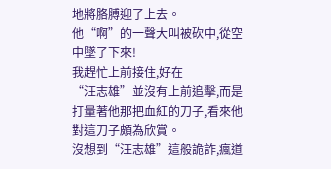地將胳膊迎了上去。
他“啊”的一聲大叫被砍中,從空中墜了下來!
我趕忙上前接住,好在
“汪志雄”並沒有上前追擊,而是打量著他那把血紅的刀子,看來他對這刀子頗為欣賞。
沒想到“汪志雄”這般詭詐,瘋道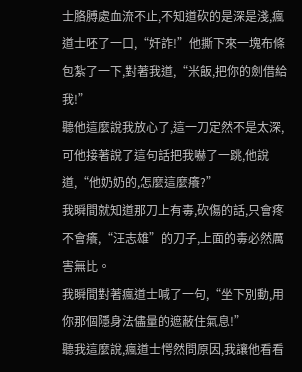士胳膊處血流不止,不知道砍的是深是淺,瘋道士呸了一口,“奸詐!”他撕下來一塊布條包紮了一下,對著我道,“米飯,把你的劍借給我!”
聽他這麼說我放心了,這一刀定然不是太深,可他接著說了這句話把我嚇了一跳,他說道,“他奶奶的,怎麼這麼癢?”
我瞬間就知道那刀上有毒,砍傷的話,只會疼不會癢,“汪志雄”的刀子,上面的毒必然厲害無比。
我瞬間對著瘋道士喊了一句,“坐下別動,用你那個隱身法儘量的遮蔽住氣息!”
聽我這麼說,瘋道士愕然問原因,我讓他看看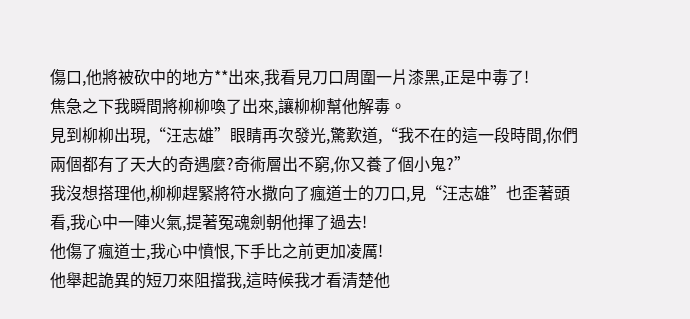傷口,他將被砍中的地方**出來,我看見刀口周圍一片漆黑,正是中毒了!
焦急之下我瞬間將柳柳喚了出來,讓柳柳幫他解毒。
見到柳柳出現,“汪志雄”眼睛再次發光,驚歎道,“我不在的這一段時間,你們兩個都有了天大的奇遇麼?奇術層出不窮,你又養了個小鬼?”
我沒想搭理他,柳柳趕緊將符水撒向了瘋道士的刀口,見“汪志雄”也歪著頭看,我心中一陣火氣,提著冤魂劍朝他揮了過去!
他傷了瘋道士,我心中憤恨,下手比之前更加凌厲!
他舉起詭異的短刀來阻擋我,這時候我才看清楚他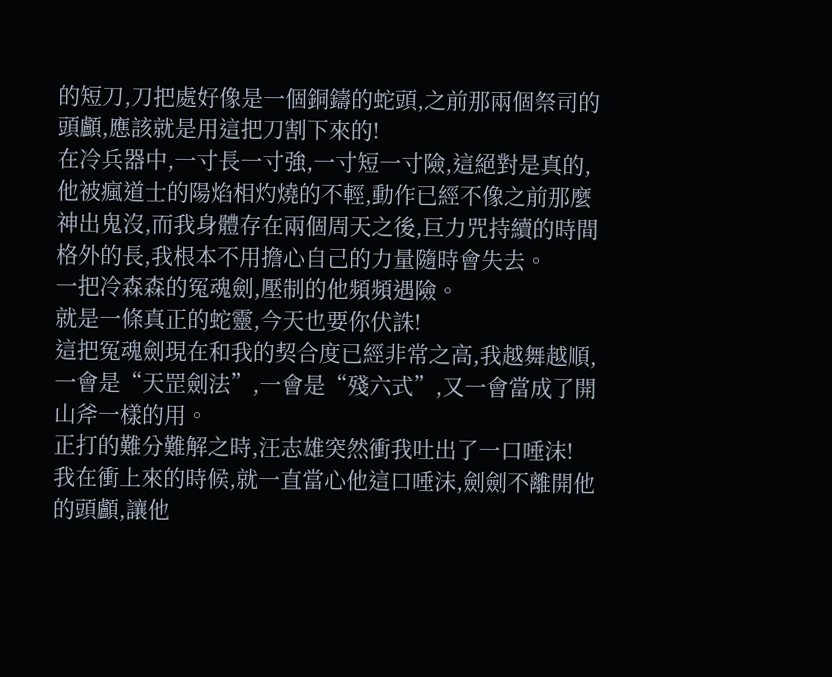的短刀,刀把處好像是一個銅鑄的蛇頭,之前那兩個祭司的頭顱,應該就是用這把刀割下來的!
在冷兵器中,一寸長一寸強,一寸短一寸險,這絕對是真的,他被瘋道士的陽焰相灼燒的不輕,動作已經不像之前那麼神出鬼沒,而我身體存在兩個周天之後,巨力咒持續的時間格外的長,我根本不用擔心自己的力量隨時會失去。
一把冷森森的冤魂劍,壓制的他頻頻遇險。
就是一條真正的蛇靈,今天也要你伏誅!
這把冤魂劍現在和我的契合度已經非常之高,我越舞越順,一會是“天罡劍法”,一會是“殘六式”,又一會當成了開山斧一樣的用。
正打的難分難解之時,汪志雄突然衝我吐出了一口唾沫!
我在衝上來的時候,就一直當心他這口唾沫,劍劍不離開他的頭顱,讓他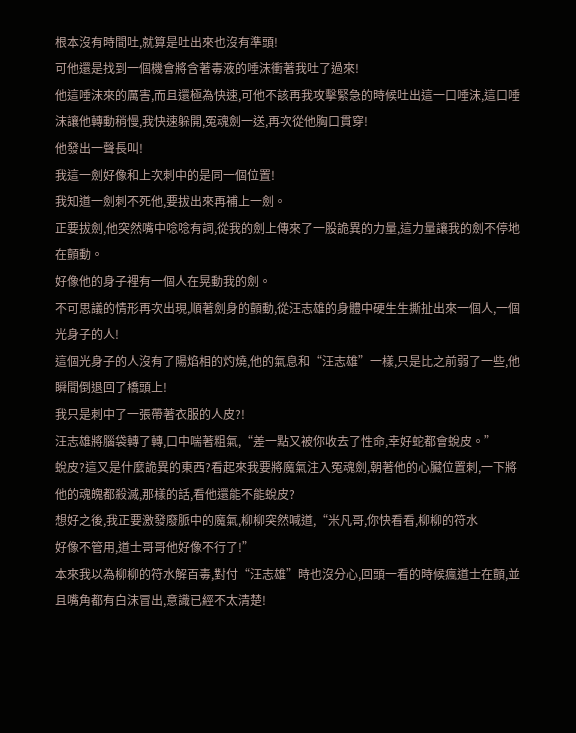根本沒有時間吐,就算是吐出來也沒有準頭!
可他還是找到一個機會將含著毒液的唾沫衝著我吐了過來!
他這唾沫來的厲害,而且還極為快速,可他不該再我攻擊緊急的時候吐出這一口唾沫,這口唾沫讓他轉動稍慢,我快速躲開,冤魂劍一送,再次從他胸口貫穿!
他發出一聲長叫!
我這一劍好像和上次刺中的是同一個位置!
我知道一劍刺不死他,要拔出來再補上一劍。
正要拔劍,他突然嘴中唸唸有詞,從我的劍上傳來了一股詭異的力量,這力量讓我的劍不停地在顫動。
好像他的身子裡有一個人在晃動我的劍。
不可思議的情形再次出現,順著劍身的顫動,從汪志雄的身體中硬生生撕扯出來一個人,一個光身子的人!
這個光身子的人沒有了陽焰相的灼燒,他的氣息和“汪志雄”一樣,只是比之前弱了一些,他瞬間倒退回了橋頭上!
我只是刺中了一張帶著衣服的人皮?!
汪志雄將腦袋轉了轉,口中喘著粗氣,“差一點又被你收去了性命,幸好蛇都會蛻皮。”
蛻皮?這又是什麼詭異的東西?看起來我要將魔氣注入冤魂劍,朝著他的心臟位置刺,一下將他的魂魄都殺滅,那樣的話,看他還能不能蛻皮?
想好之後,我正要激發廢脈中的魔氣,柳柳突然喊道,“米凡哥,你快看看,柳柳的符水
好像不管用,道士哥哥他好像不行了!”
本來我以為柳柳的符水解百毒,對付“汪志雄”時也沒分心,回頭一看的時候瘋道士在顫,並且嘴角都有白沫冒出,意識已經不太清楚!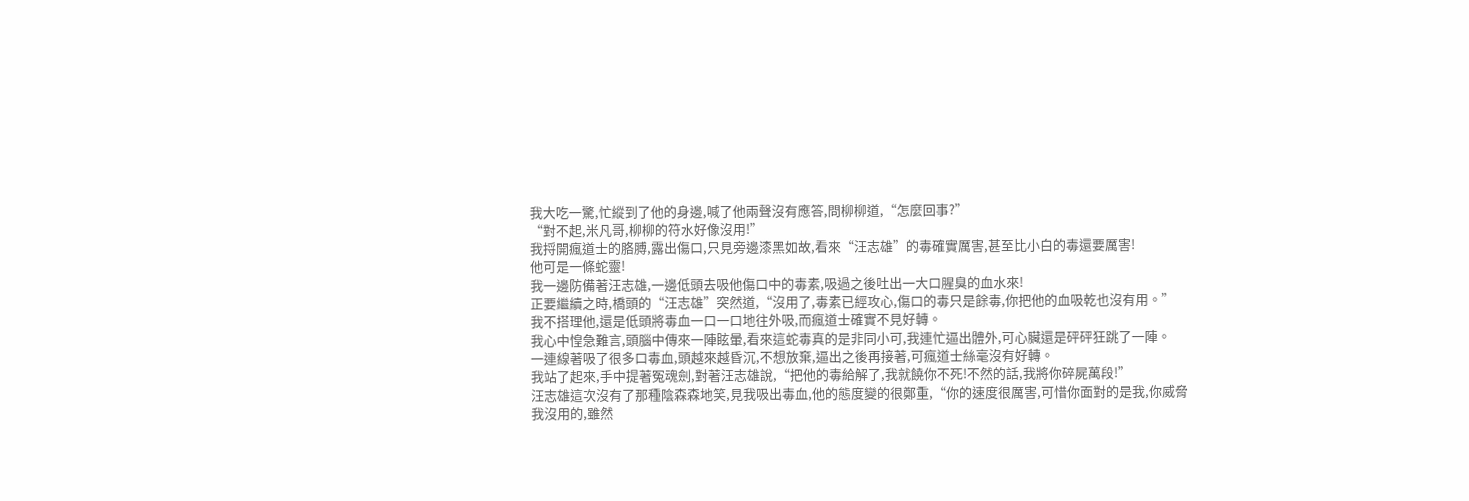我大吃一驚,忙縱到了他的身邊,喊了他兩聲沒有應答,問柳柳道,“怎麼回事?”
“對不起,米凡哥,柳柳的符水好像沒用!”
我捋開瘋道士的胳膊,露出傷口,只見旁邊漆黑如故,看來“汪志雄”的毒確實厲害,甚至比小白的毒還要厲害!
他可是一條蛇靈!
我一邊防備著汪志雄,一邊低頭去吸他傷口中的毒素,吸過之後吐出一大口腥臭的血水來!
正要繼續之時,橋頭的“汪志雄”突然道,“沒用了,毒素已經攻心,傷口的毒只是餘毒,你把他的血吸乾也沒有用。”
我不搭理他,還是低頭將毒血一口一口地往外吸,而瘋道士確實不見好轉。
我心中惶急難言,頭腦中傳來一陣眩暈,看來這蛇毒真的是非同小可,我連忙逼出體外,可心臟還是砰砰狂跳了一陣。
一連線著吸了很多口毒血,頭越來越昏沉,不想放棄,逼出之後再接著,可瘋道士絲毫沒有好轉。
我站了起來,手中提著冤魂劍,對著汪志雄說,“把他的毒給解了,我就饒你不死!不然的話,我將你碎屍萬段!”
汪志雄這次沒有了那種陰森森地笑,見我吸出毒血,他的態度變的很鄭重,“你的速度很厲害,可惜你面對的是我,你威脅我沒用的,雖然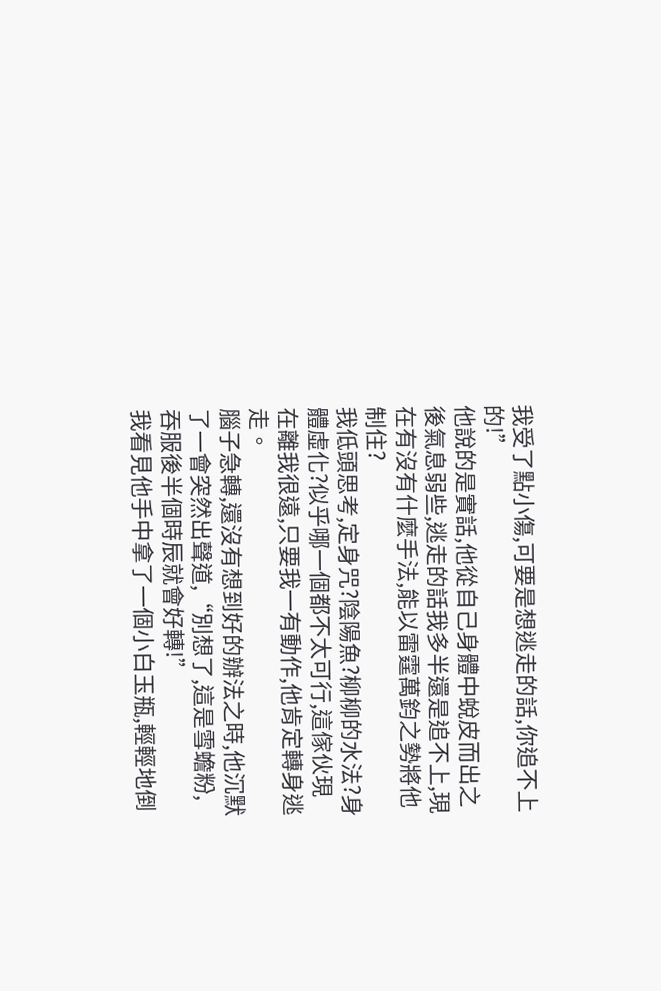我受了點小傷,可要是想逃走的話,你追不上的!”
他說的是實話,他從自己身體中蛻皮而出之後氣息弱些,逃走的話我多半還是追不上,現在有沒有什麼手法,能以雷霆萬鈞之勢將他制住?
我低頭思考,定身咒?陰陽魚?柳柳的水法?身體虛化?似乎哪一個都不太可行,這傢伙現在離我很遠,只要我一有動作,他肯定轉身逃走。
腦子急轉,還沒有想到好的辦法之時,他沉默了一會突然出聲道,“別想了,這是雪蟾粉,吞服後半個時辰就會好轉!”
我看見他手中拿了一個小白玉瓶,輕輕地倒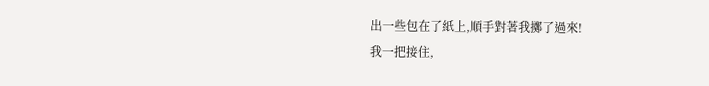出一些包在了紙上,順手對著我擲了過來!
我一把接住,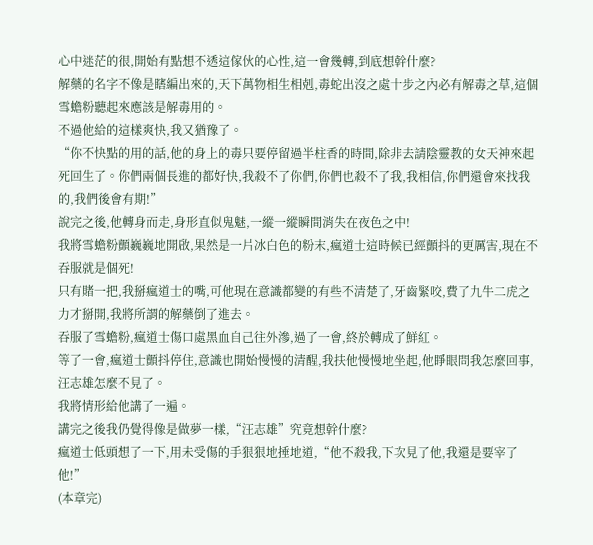心中迷茫的很,開始有點想不透這傢伙的心性,這一會幾轉,到底想幹什麼?
解藥的名字不像是瞎編出來的,天下萬物相生相剋,毒蛇出沒之處十步之內必有解毒之草,這個雪蟾粉聽起來應該是解毒用的。
不過他給的這樣爽快,我又猶豫了。
“你不快點的用的話,他的身上的毒只要停留過半柱香的時間,除非去請陰靈教的女天神來起死回生了。你們兩個長進的都好快,我殺不了你們,你們也殺不了我,我相信,你們還會來找我的,我們後會有期!”
說完之後,他轉身而走,身形直似鬼魅,一縱一縱瞬間消失在夜色之中!
我將雪蟾粉顫巍巍地開啟,果然是一片冰白色的粉末,瘋道士這時候已經顫抖的更厲害,現在不吞服就是個死!
只有賭一把,我掰瘋道士的嘴,可他現在意識都變的有些不清楚了,牙齒緊咬,費了九牛二虎之力才掰開,我將所謂的解藥倒了進去。
吞服了雪蟾粉,瘋道士傷口處黑血自己往外滲,過了一會,終於轉成了鮮紅。
等了一會,瘋道士顫抖停住,意識也開始慢慢的清醒,我扶他慢慢地坐起,他睜眼問我怎麼回事,汪志雄怎麼不見了。
我將情形給他講了一遍。
講完之後我仍覺得像是做夢一樣,“汪志雄”究竟想幹什麼?
瘋道士低頭想了一下,用未受傷的手狠狠地捶地道,“他不殺我,下次見了他,我還是要宰了他!”
(本章完)